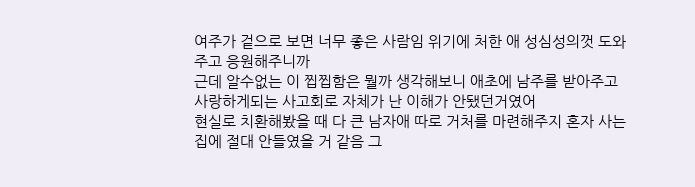여주가 겉으로 보면 너무 좋은 사람임 위기에 처한 애 성심성의껏 도와주고 응원해주니까
근데 알수없는 이 찝찝함은 뭘까 생각해보니 애초에 남주를 받아주고 사랑하게되는 사고회로 자체가 난 이해가 안됐던거였어
현실로 치환해봤을 때 다 큰 남자애 따로 거처를 마련해주지 혼자 사는 집에 절대 안들였을 거 같음 그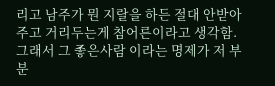리고 남주가 뭔 지랄을 하든 절대 안받아주고 거리두는게 참어른이라고 생각함. 그래서 그 좋은사람 이라는 명제가 저 부분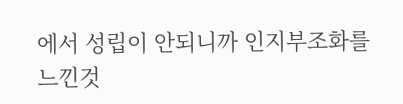에서 성립이 안되니까 인지부조화를 느낀것